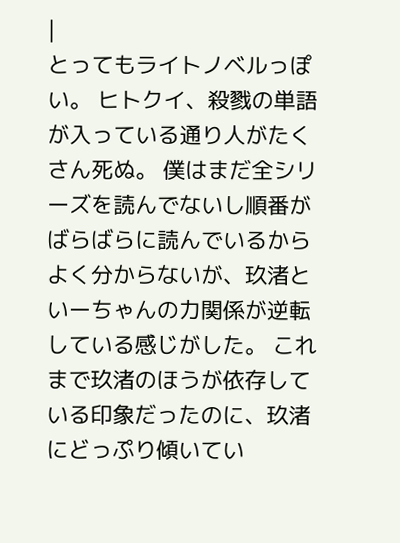|
とってもライトノベルっぽい。 ヒトクイ、殺戮の単語が入っている通り人がたくさん死ぬ。 僕はまだ全シリーズを読んでないし順番がばらばらに読んでいるからよく分からないが、玖渚といーちゃんの力関係が逆転している感じがした。 これまで玖渚のほうが依存している印象だったのに、玖渚にどっぷり傾いてい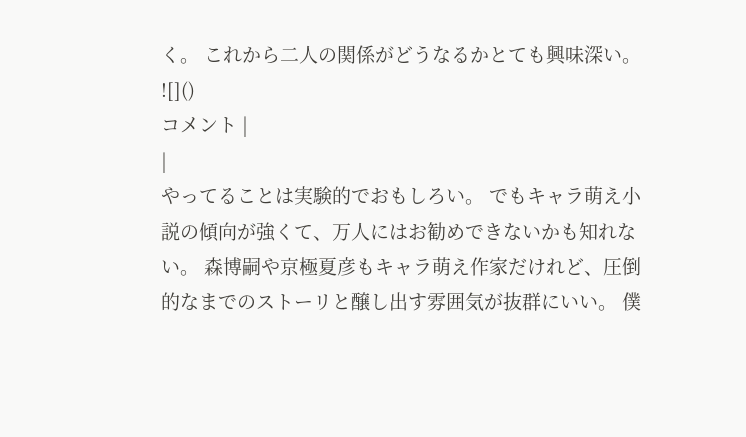く。 これから二人の関係がどうなるかとても興味深い。 ![]()
コメント |
|
やってることは実験的でおもしろい。 でもキャラ萌え小説の傾向が強くて、万人にはお勧めできないかも知れない。 森博嗣や京極夏彦もキャラ萌え作家だけれど、圧倒的なまでのストーリと醸し出す雰囲気が抜群にいい。 僕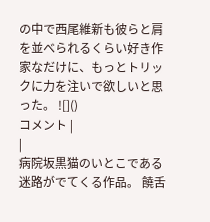の中で西尾維新も彼らと肩を並べられるくらい好き作家なだけに、もっとトリックに力を注いで欲しいと思った。 ![]()
コメント |
|
病院坂黒猫のいとこである迷路がでてくる作品。 饒舌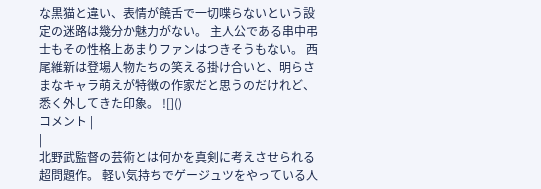な黒猫と違い、表情が饒舌で一切喋らないという設定の迷路は幾分か魅力がない。 主人公である串中弔士もその性格上あまりファンはつきそうもない。 西尾維新は登場人物たちの笑える掛け合いと、明らさまなキャラ萌えが特徴の作家だと思うのだけれど、悉く外してきた印象。 ![]()
コメント |
|
北野武監督の芸術とは何かを真剣に考えさせられる超問題作。 軽い気持ちでゲージュツをやっている人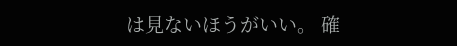は見ないほうがいい。 確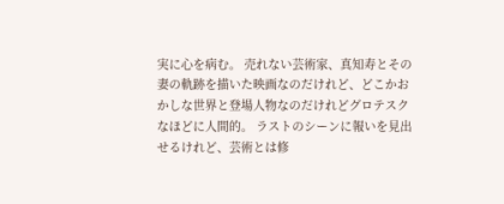実に心を病む。 売れない芸術家、真知寿とその妻の軌跡を描いた映画なのだけれど、どこかおかしな世界と登場人物なのだけれどグロテスクなほどに人間的。 ラストのシーンに報いを見出せるけれど、芸術とは修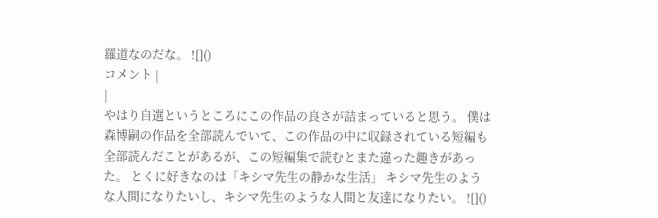羅道なのだな。 ![]()
コメント |
|
やはり自選というところにこの作品の良さが詰まっていると思う。 僕は森博嗣の作品を全部読んでいて、この作品の中に収録されている短編も全部読んだことがあるが、この短編集で読むとまた違った趣きがあった。 とくに好きなのは「キシマ先生の静かな生活」 キシマ先生のような人間になりたいし、キシマ先生のような人間と友達になりたい。 ![]()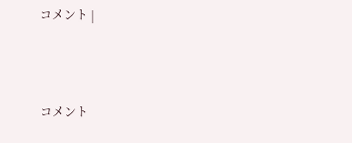コメント |




コメント